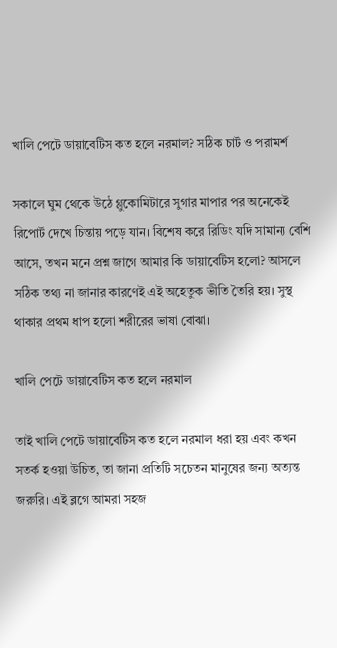খালি পেটে ডায়াবেটিস কত হলে নরমাল? সঠিক চার্ট ও পরামর্শ

সকালে ঘুম থেকে উঠে গ্লুকোমিটারে সুগার মাপার পর অনেকেই রিপোর্ট দেখে চিন্তায় পড়ে যান। বিশেষ করে রিডিং যদি সামান্য বেশি আসে, তখন মনে প্রশ্ন জাগে আমার কি ডায়াবেটিস হলো? আসলে সঠিক তথ্য না জানার কারণেই এই অহেতুক ভীতি তৈরি হয়। সুস্থ থাকার প্রথম ধাপ হলো শরীরের ভাষা বোঝা।

খালি পেটে ডায়াবেটিস কত হলে নরমাল

তাই খালি পেটে ডায়াবেটিস কত হলে নরমাল ধরা হয় এবং কখন সতর্ক হওয়া উচিত, তা জানা প্রতিটি সচেতন মানুষের জন্য অত্যন্ত জরুরি। এই ব্লগে আমরা সহজ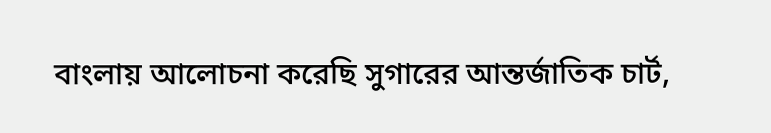বাংলায় আলোচনা করেছি সুগারের আন্তর্জাতিক চার্ট,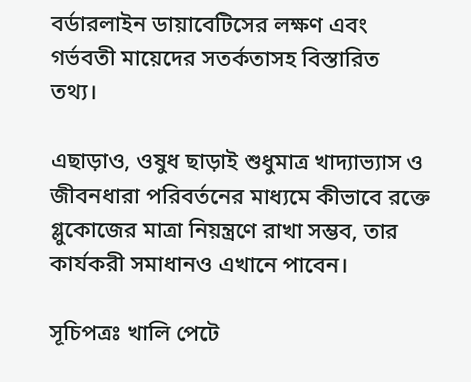বর্ডারলাইন ডায়াবেটিসের লক্ষণ এবং গর্ভবতী মায়েদের সতর্কতাসহ বিস্তারিত তথ্য।

এছাড়াও, ওষুধ ছাড়াই শুধুমাত্র খাদ্যাভ্যাস ও জীবনধারা পরিবর্তনের মাধ্যমে কীভাবে রক্তে গ্লুকোজের মাত্রা নিয়ন্ত্রণে রাখা সম্ভব, তার কার্যকরী সমাধানও এখানে পাবেন।

সূচিপত্রঃ খালি পেটে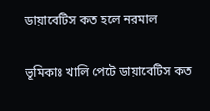ডায়াবেটিস কত হলে নরমাল

ভূমিকাঃ খালি পেটে ডায়াবেটিস কত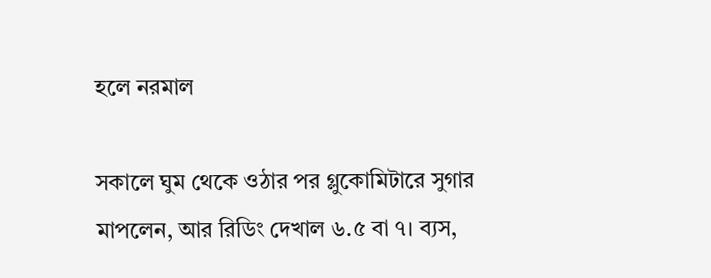হলে নরমাল

সকালে ঘুম থেকে ওঠার পর গ্লুকোমিটারে সুগার মাপলেন, আর রিডিং দেখাল ৬.৫ বা ৭। ব্যস,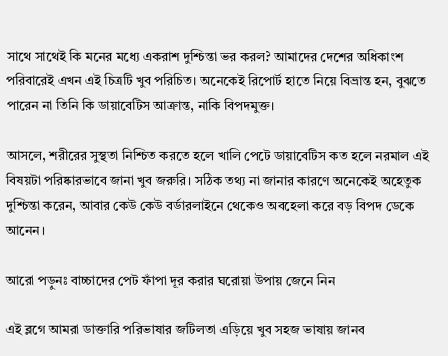সাথে সাথেই কি মনের মধ্যে একরাশ দুশ্চিন্তা ভর করল? আমাদের দেশের অধিকাংশ পরিবারেই এখন এই চিত্রটি খুব পরিচিত। অনেকেই রিপোর্ট হাতে নিয়ে বিভ্রান্ত হন, বুঝতে পারেন না তিনি কি ডায়াবেটিস আক্রান্ত, নাকি বিপদমুক্ত।

আসলে, শরীরের সুস্থতা নিশ্চিত করতে হলে খালি পেটে ডায়াবেটিস কত হলে নরমাল এই বিষয়টা পরিষ্কারভাবে জানা খুব জরুরি। সঠিক তথ্য না জানার কারণে অনেকেই অহেতুক দুশ্চিন্তা করেন, আবার কেউ কেউ বর্ডারলাইনে থেকেও অবহেলা করে বড় বিপদ ডেকে আনেন।

আরো পড়ুনঃ বাচ্চাদের পেট ফাঁপা দূর করার ঘরোয়া উপায় জেনে নিন

এই ব্লগে আমরা ডাক্তারি পরিভাষার জটিলতা এড়িয়ে খুব সহজ ভাষায় জানব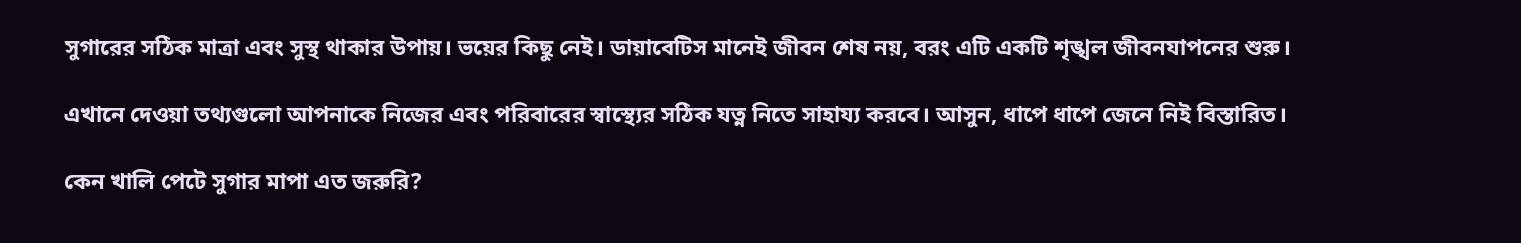সুগারের সঠিক মাত্রা এবং সুস্থ থাকার উপায়। ভয়ের কিছু নেই। ডায়াবেটিস মানেই জীবন শেষ নয়, বরং এটি একটি শৃঙ্খল জীবনযাপনের শুরু।

এখানে দেওয়া তথ্যগুলো আপনাকে নিজের এবং পরিবারের স্বাস্থ্যের সঠিক যত্ন নিতে সাহায্য করবে। আসুন, ধাপে ধাপে জেনে নিই বিস্তারিত।

কেন খালি পেটে সুগার মাপা এত জরুরি?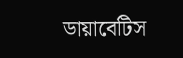ডায়াবেটিস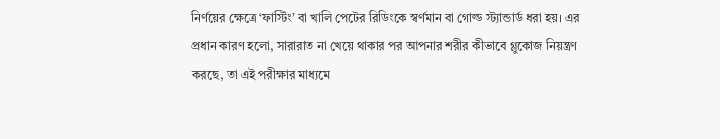নির্ণয়ের ক্ষেত্রে ‘ফাস্টিং’ বা খালি পেটের রিডিংকে স্বর্ণমান বা গোল্ড স্ট্যান্ডার্ড ধরা হয়। এর প্রধান কারণ হলো, সারারাত না খেয়ে থাকার পর আপনার শরীর কীভাবে গ্লুকোজ নিয়ন্ত্রণ করছে, তা এই পরীক্ষার মাধ্যমে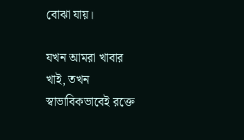বোঝা যায়।

যখন আমরা খাবার খাই, তখন স্বাভাবিকভাবেই রক্তে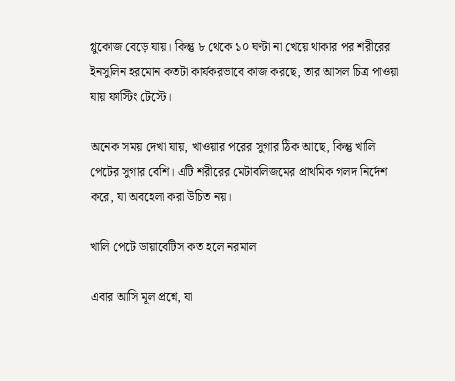গ্লুকোজ বেড়ে যায়। কিন্তু ৮ থেকে ১০ ঘণ্টা না খেয়ে থাকার পর শরীরের ইনসুলিন হরমোন কতটা কার্যকরভাবে কাজ করছে, তার আসল চিত্র পাওয়া যায় ফাস্টিং টেস্টে।

অনেক সময় দেখা যায়, খাওয়ার পরের সুগার ঠিক আছে, কিন্তু খালি পেটের সুগার বেশি। এটি শরীরের মেটাবলিজমের প্রাথমিক গলদ নির্দেশ করে, যা অবহেলা করা উচিত নয়।

খালি পেটে ডায়াবেটিস কত হলে নরমাল

এবার আসি মূল প্রশ্নে, যা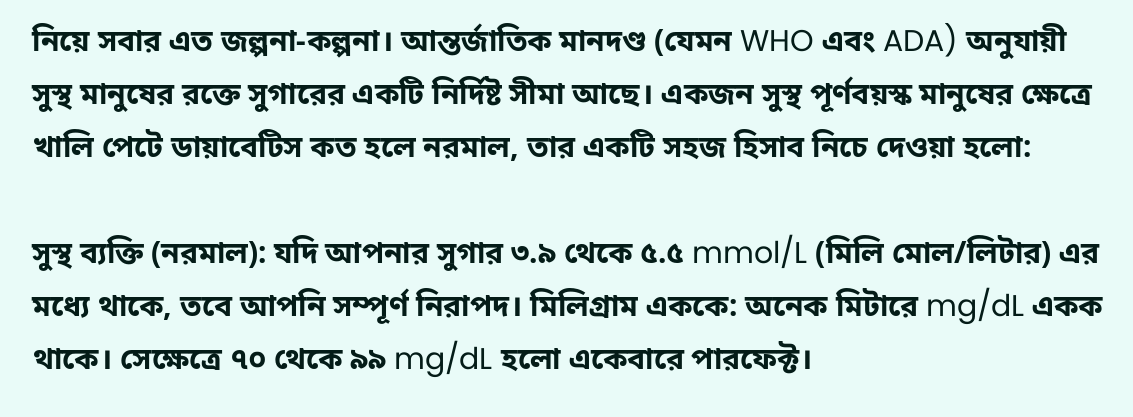নিয়ে সবার এত জল্পনা-কল্পনা। আন্তর্জাতিক মানদণ্ড (যেমন WHO এবং ADA) অনুযায়ী সুস্থ মানুষের রক্তে সুগারের একটি নির্দিষ্ট সীমা আছে। একজন সুস্থ পূর্ণবয়স্ক মানুষের ক্ষেত্রে খালি পেটে ডায়াবেটিস কত হলে নরমাল, তার একটি সহজ হিসাব নিচে দেওয়া হলো:

সুস্থ ব্যক্তি (নরমাল): যদি আপনার সুগার ৩.৯ থেকে ৫.৫ mmol/L (মিলি মোল/লিটার) এর মধ্যে থাকে, তবে আপনি সম্পূর্ণ নিরাপদ। মিলিগ্রাম এককে: অনেক মিটারে mg/dL একক থাকে। সেক্ষেত্রে ৭০ থেকে ৯৯ mg/dL হলো একেবারে পারফেক্ট।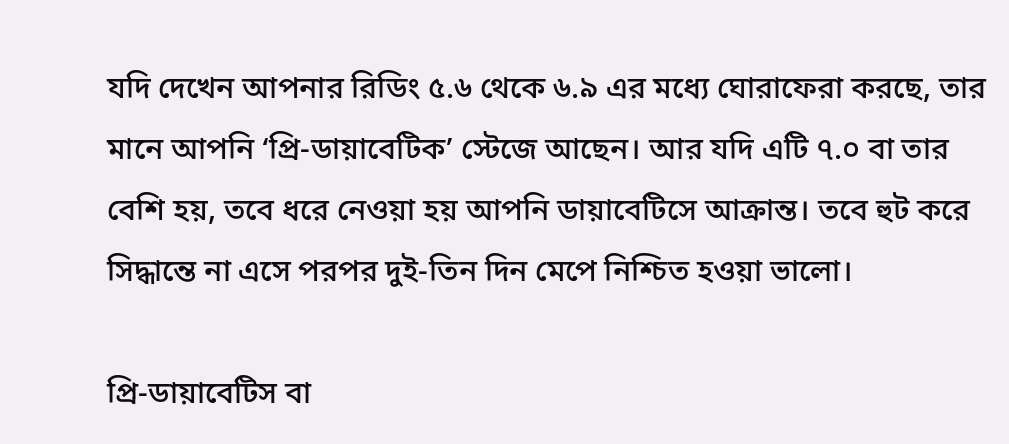যদি দেখেন আপনার রিডিং ৫.৬ থেকে ৬.৯ এর মধ্যে ঘোরাফেরা করছে, তার মানে আপনি ‘প্রি-ডায়াবেটিক’ স্টেজে আছেন। আর যদি এটি ৭.০ বা তার বেশি হয়, তবে ধরে নেওয়া হয় আপনি ডায়াবেটিসে আক্রান্ত। তবে হুট করে সিদ্ধান্তে না এসে পরপর দুই-তিন দিন মেপে নিশ্চিত হওয়া ভালো।

প্রি-ডায়াবেটিস বা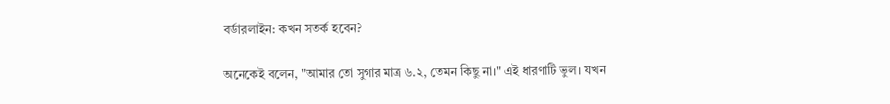বর্ডারলাইন: কখন সতর্ক হবেন?

অনেকেই বলেন, "আমার তো সুগার মাত্র ৬.২, তেমন কিছু না।" এই ধারণাটি ভুল। যখন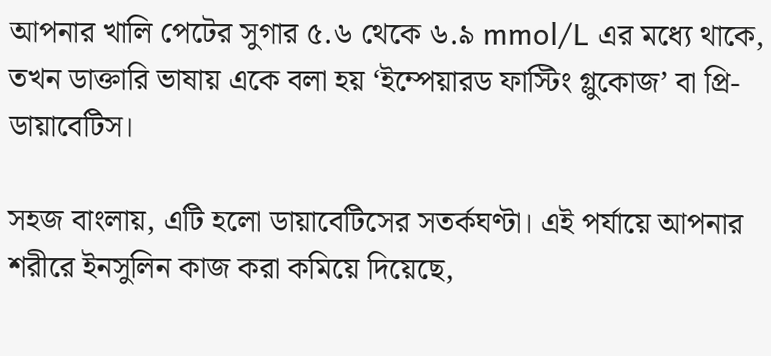আপনার খালি পেটের সুগার ৫.৬ থেকে ৬.৯ mmol/L এর মধ্যে থাকে, তখন ডাক্তারি ভাষায় একে বলা হয় ‘ইম্পেয়ারড ফাস্টিং গ্লুকোজ’ বা প্রি-ডায়াবেটিস।

সহজ বাংলায়, এটি হলো ডায়াবেটিসের সতর্কঘণ্টা। এই পর্যায়ে আপনার শরীরে ইনসুলিন কাজ করা কমিয়ে দিয়েছে,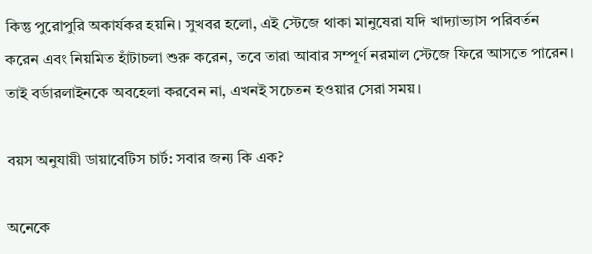কিন্তু পুরোপুরি অকার্যকর হয়নি। সুখবর হলো, এই স্টেজে থাকা মানুষেরা যদি খাদ্যাভ্যাস পরিবর্তন করেন এবং নিয়মিত হাঁটাচলা শুরু করেন, তবে তারা আবার সম্পূর্ণ নরমাল স্টেজে ফিরে আসতে পারেন। তাই বর্ডারলাইনকে অবহেলা করবেন না, এখনই সচেতন হওয়ার সেরা সময়।

বয়স অনুযায়ী ডায়াবেটিস চার্ট: সবার জন্য কি এক?

অনেকে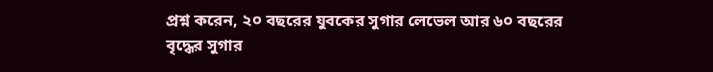প্রশ্ন করেন, ২০ বছরের যুবকের সুগার লেভেল আর ৬০ বছরের বৃদ্ধের সুগার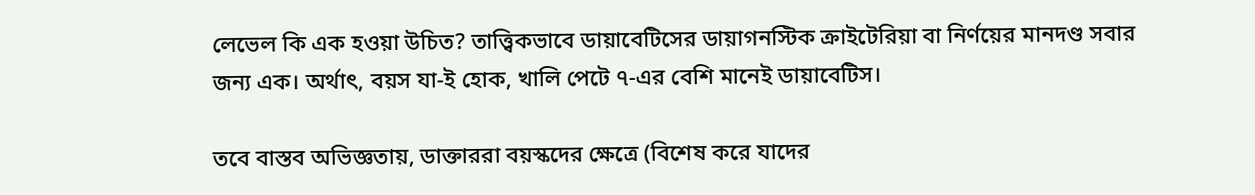লেভেল কি এক হওয়া উচিত? তাত্ত্বিকভাবে ডায়াবেটিসের ডায়াগনস্টিক ক্রাইটেরিয়া বা নির্ণয়ের মানদণ্ড সবার জন্য এক। অর্থাৎ, বয়স যা-ই হোক, খালি পেটে ৭-এর বেশি মানেই ডায়াবেটিস।

তবে বাস্তব অভিজ্ঞতায়, ডাক্তাররা বয়স্কদের ক্ষেত্রে (বিশেষ করে যাদের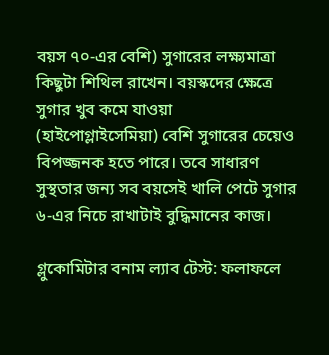বয়স ৭০-এর বেশি) সুগারের লক্ষ্যমাত্রা কিছুটা শিথিল রাখেন। বয়স্কদের ক্ষেত্রে সুগার খুব কমে যাওয়া (হাইপোগ্লাইসেমিয়া) বেশি সুগারের চেয়েও বিপজ্জনক হতে পারে। তবে সাধারণ সুস্থতার জন্য সব বয়সেই খালি পেটে সুগার ৬-এর নিচে রাখাটাই বুদ্ধিমানের কাজ।

গ্লুকোমিটার বনাম ল্যাব টেস্ট: ফলাফলে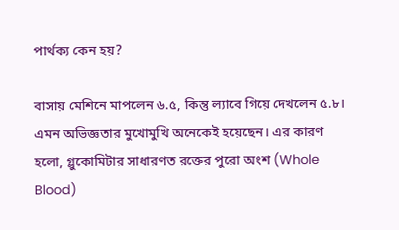পার্থক্য কেন হয়?

বাসায় মেশিনে মাপলেন ৬.৫, কিন্তু ল্যাবে গিয়ে দেখলেন ৫.৮। এমন অভিজ্ঞতার মুখোমুখি অনেকেই হয়েছেন। এর কারণ হলো, গ্লুকোমিটার সাধারণত রক্তের পুরো অংশ (Whole Blood)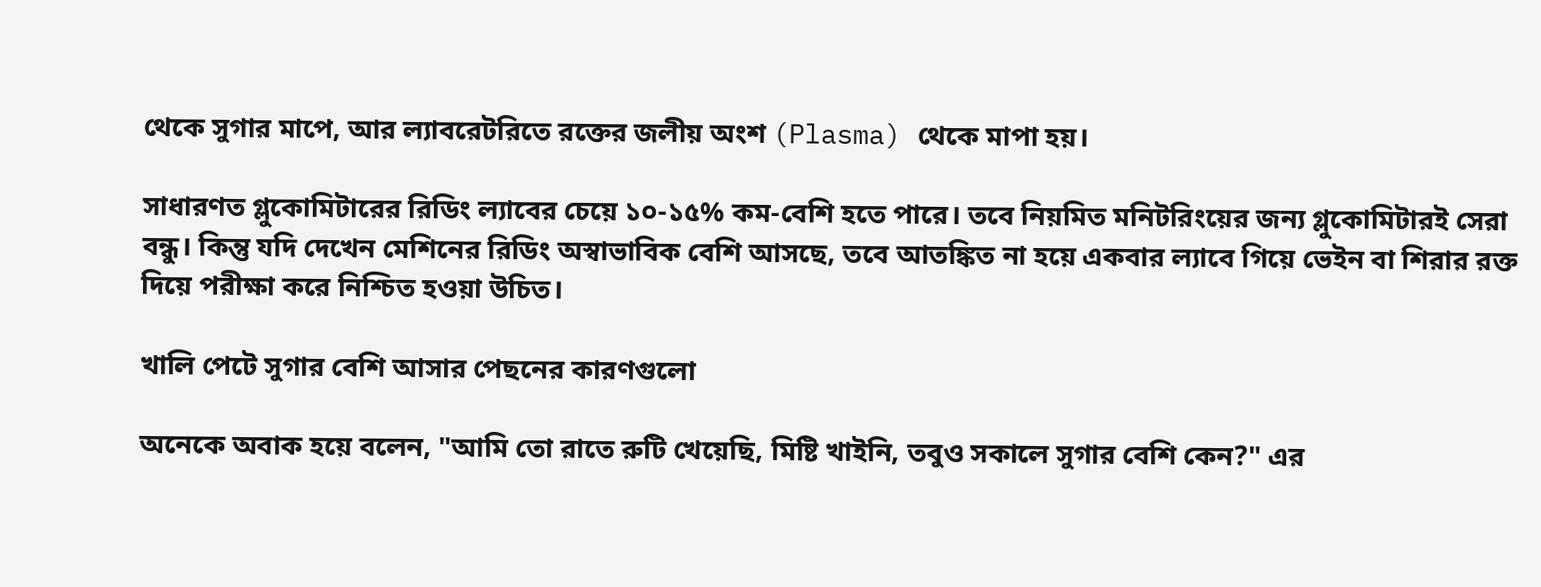থেকে সুগার মাপে, আর ল্যাবরেটরিতে রক্তের জলীয় অংশ (Plasma) থেকে মাপা হয়।

সাধারণত গ্লুকোমিটারের রিডিং ল্যাবের চেয়ে ১০-১৫% কম-বেশি হতে পারে। তবে নিয়মিত মনিটরিংয়ের জন্য গ্লুকোমিটারই সেরা বন্ধু। কিন্তু যদি দেখেন মেশিনের রিডিং অস্বাভাবিক বেশি আসছে, তবে আতঙ্কিত না হয়ে একবার ল্যাবে গিয়ে ভেইন বা শিরার রক্ত দিয়ে পরীক্ষা করে নিশ্চিত হওয়া উচিত।

খালি পেটে সুগার বেশি আসার পেছনের কারণগুলো

অনেকে অবাক হয়ে বলেন, "আমি তো রাতে রুটি খেয়েছি, মিষ্টি খাইনি, তবুও সকালে সুগার বেশি কেন?" এর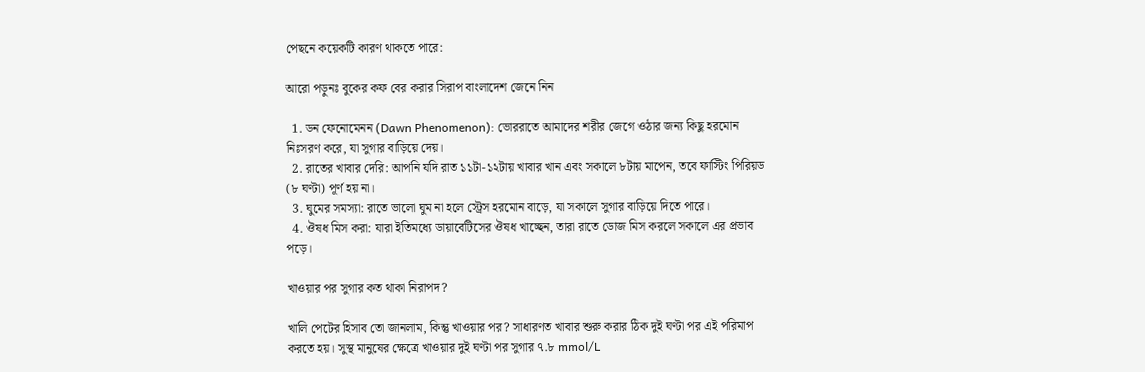পেছনে কয়েকটি কারণ থাকতে পারে:

আরো পড়ুনঃ বুকের কফ বের করার সিরাপ বাংলাদেশ জেনে নিন

  1. ডন ফেনোমেনন (Dawn Phenomenon): ভোররাতে আমাদের শরীর জেগে ওঠার জন্য কিছু হরমোন নিঃসরণ করে, যা সুগার বাড়িয়ে দেয়।
  2. রাতের খাবার দেরি: আপনি যদি রাত ১১টা-১২টায় খাবার খান এবং সকালে ৮টায় মাপেন, তবে ফাস্টিং পিরিয়ড (৮ ঘণ্টা) পূর্ণ হয় না।
  3. ঘুমের সমস্যা: রাতে ভালো ঘুম না হলে স্ট্রেস হরমোন বাড়ে, যা সকালে সুগার বাড়িয়ে দিতে পারে।
  4. ঔষধ মিস করা: যারা ইতিমধ্যে ডায়াবেটিসের ঔষধ খাচ্ছেন, তারা রাতে ডোজ মিস করলে সকালে এর প্রভাব পড়ে।

খাওয়ার পর সুগার কত থাকা নিরাপদ?

খালি পেটের হিসাব তো জানলাম, কিন্তু খাওয়ার পর? সাধারণত খাবার শুরু করার ঠিক দুই ঘণ্টা পর এই পরিমাপ করতে হয়। সুস্থ মানুষের ক্ষেত্রে খাওয়ার দুই ঘণ্টা পর সুগার ৭.৮ mmol/L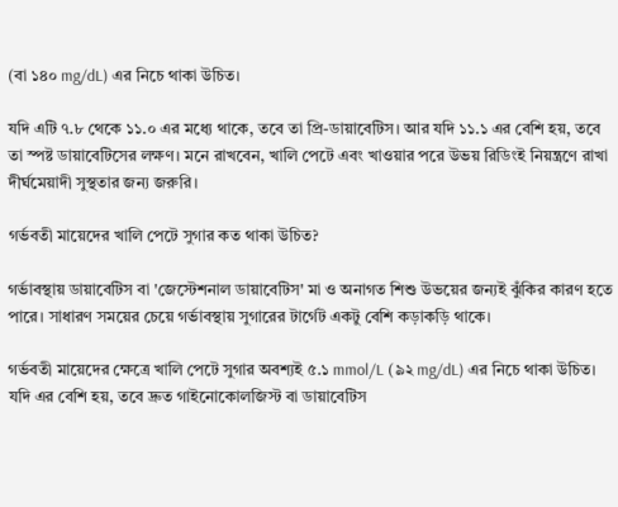(বা ১৪০ mg/dL) এর নিচে থাকা উচিত।

যদি এটি ৭.৮ থেকে ১১.০ এর মধ্যে থাকে, তবে তা প্রি-ডায়াবেটিস। আর যদি ১১.১ এর বেশি হয়, তবে তা স্পষ্ট ডায়াবেটিসের লক্ষণ। মনে রাখবেন, খালি পেটে এবং খাওয়ার পরে উভয় রিডিংই নিয়ন্ত্রণে রাখা দীর্ঘমেয়াদী সুস্থতার জন্য জরুরি।

গর্ভবতী মায়েদের খালি পেটে সুগার কত থাকা উচিত?

গর্ভাবস্থায় ডায়াবেটিস বা 'জেস্টেশনাল ডায়াবেটিস' মা ও অনাগত শিশু উভয়ের জন্যই ঝুঁকির কারণ হতে পারে। সাধারণ সময়ের চেয়ে গর্ভাবস্থায় সুগারের টার্গেট একটু বেশি কড়াকড়ি থাকে।

গর্ভবতী মায়েদের ক্ষেত্রে খালি পেটে সুগার অবশ্যই ৫.১ mmol/L (৯২ mg/dL) এর নিচে থাকা উচিত। যদি এর বেশি হয়, তবে দ্রুত গাইনোকোলজিস্ট বা ডায়াবেটিস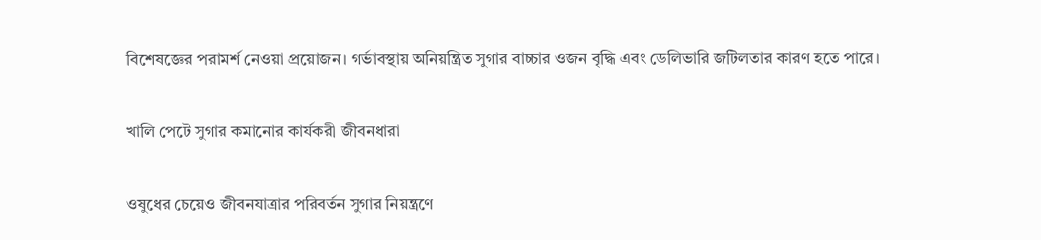বিশেষজ্ঞের পরামর্শ নেওয়া প্রয়োজন। গর্ভাবস্থায় অনিয়ন্ত্রিত সুগার বাচ্চার ওজন বৃদ্ধি এবং ডেলিভারি জটিলতার কারণ হতে পারে।

খালি পেটে সুগার কমানোর কার্যকরী জীবনধারা

ওষুধের চেয়েও জীবনযাত্রার পরিবর্তন সুগার নিয়ন্ত্রণে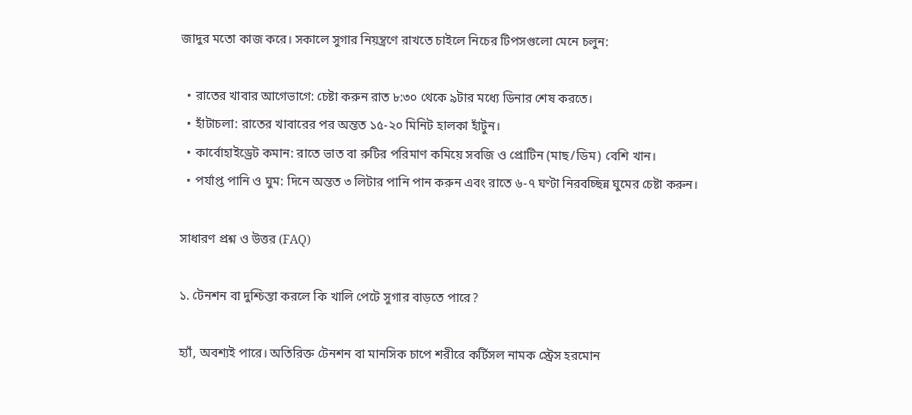জাদুর মতো কাজ করে। সকালে সুগার নিয়ন্ত্রণে রাখতে চাইলে নিচের টিপসগুলো মেনে চলুন:

  • রাতের খাবার আগেভাগে: চেষ্টা করুন রাত ৮:৩০ থেকে ৯টার মধ্যে ডিনার শেষ করতে।
  • হাঁটাচলা: রাতের খাবারের পর অন্তত ১৫-২০ মিনিট হালকা হাঁটুন।
  • কার্বোহাইড্রেট কমান: রাতে ভাত বা রুটির পরিমাণ কমিয়ে সবজি ও প্রোটিন (মাছ/ডিম) বেশি খান।
  • পর্যাপ্ত পানি ও ঘুম: দিনে অন্তত ৩ লিটার পানি পান করুন এবং রাতে ৬-৭ ঘণ্টা নিরবচ্ছিন্ন ঘুমের চেষ্টা করুন।

সাধারণ প্রশ্ন ও উত্তর (FAQ)

১. টেনশন বা দুশ্চিন্তা করলে কি খালি পেটে সুগার বাড়তে পারে?

হ্যাঁ, অবশ্যই পারে। অতিরিক্ত টেনশন বা মানসিক চাপে শরীরে কর্টিসল নামক স্ট্রেস হরমোন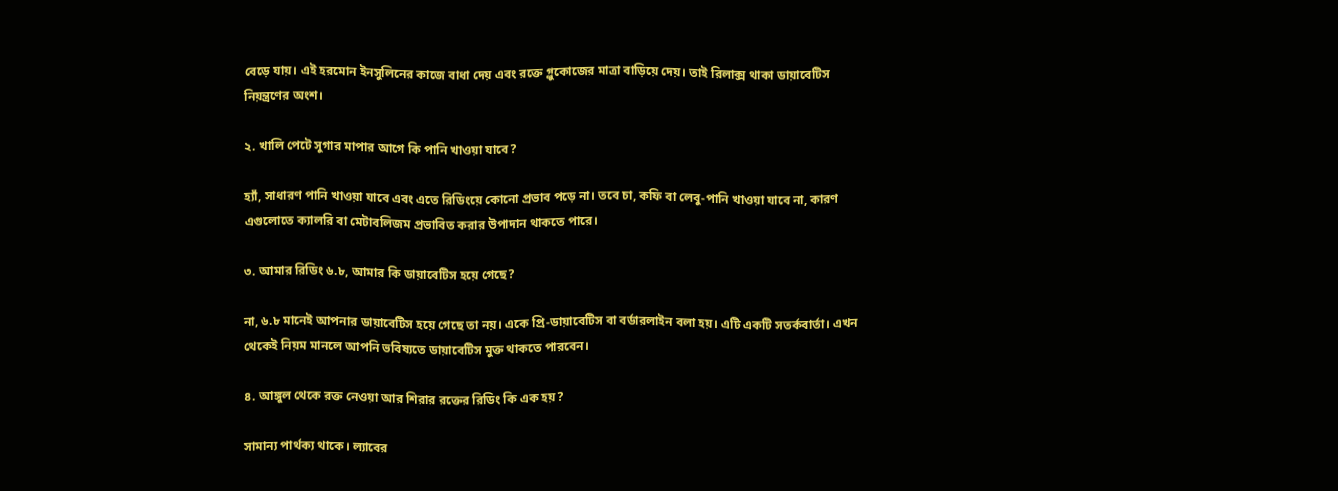বেড়ে যায়। এই হরমোন ইনসুলিনের কাজে বাধা দেয় এবং রক্তে গ্লুকোজের মাত্রা বাড়িয়ে দেয়। তাই রিলাক্স থাকা ডায়াবেটিস নিয়ন্ত্রণের অংশ।

২. খালি পেটে সুগার মাপার আগে কি পানি খাওয়া যাবে?

হ্যাঁ, সাধারণ পানি খাওয়া যাবে এবং এতে রিডিংয়ে কোনো প্রভাব পড়ে না। তবে চা, কফি বা লেবু-পানি খাওয়া যাবে না, কারণ এগুলোতে ক্যালরি বা মেটাবলিজম প্রভাবিত করার উপাদান থাকতে পারে।

৩. আমার রিডিং ৬.৮, আমার কি ডায়াবেটিস হয়ে গেছে?

না, ৬.৮ মানেই আপনার ডায়াবেটিস হয়ে গেছে তা নয়। একে প্রি-ডায়াবেটিস বা বর্ডারলাইন বলা হয়। এটি একটি সতর্কবার্তা। এখন থেকেই নিয়ম মানলে আপনি ভবিষ্যতে ডায়াবেটিস মুক্ত থাকতে পারবেন।

৪. আঙ্গুল থেকে রক্ত নেওয়া আর শিরার রক্তের রিডিং কি এক হয়?

সামান্য পার্থক্য থাকে। ল্যাবের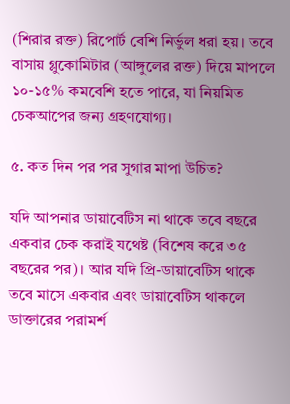(শিরার রক্ত) রিপোর্ট বেশি নির্ভুল ধরা হয়। তবে বাসায় গ্লুকোমিটার (আঙ্গুলের রক্ত) দিয়ে মাপলে ১০-১৫% কমবেশি হতে পারে, যা নিয়মিত চেকআপের জন্য গ্রহণযোগ্য।

৫. কত দিন পর পর সুগার মাপা উচিত?

যদি আপনার ডায়াবেটিস না থাকে তবে বছরে একবার চেক করাই যথেষ্ট (বিশেষ করে ৩৫ বছরের পর)। আর যদি প্রি-ডায়াবেটিস থাকে তবে মাসে একবার এবং ডায়াবেটিস থাকলে ডাক্তারের পরামর্শ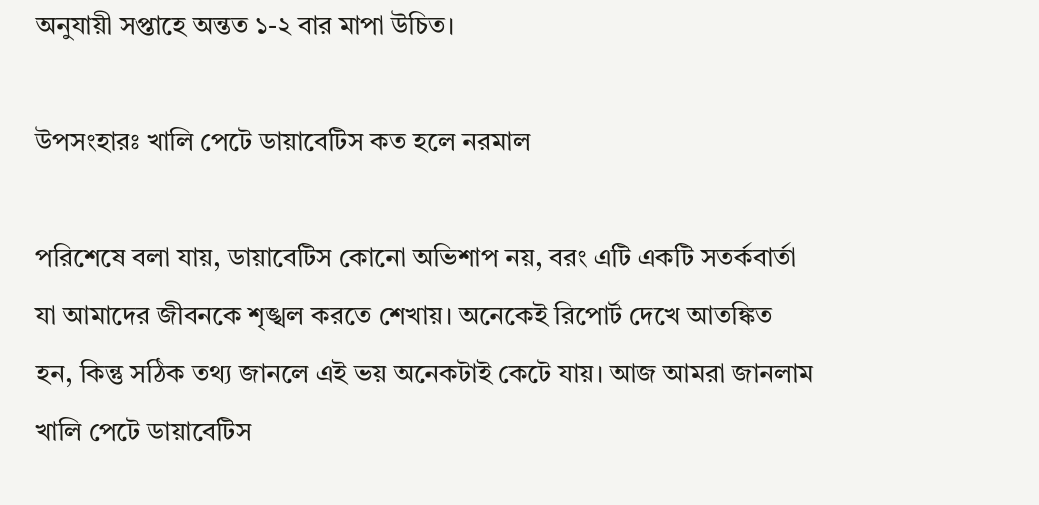অনুযায়ী সপ্তাহে অন্তত ১-২ বার মাপা উচিত।

উপসংহারঃ খালি পেটে ডায়াবেটিস কত হলে নরমাল

পরিশেষে বলা যায়, ডায়াবেটিস কোনো অভিশাপ নয়, বরং এটি একটি সতর্কবার্তা যা আমাদের জীবনকে শৃঙ্খল করতে শেখায়। অনেকেই রিপোর্ট দেখে আতঙ্কিত হন, কিন্তু সঠিক তথ্য জানলে এই ভয় অনেকটাই কেটে যায়। আজ আমরা জানলাম খালি পেটে ডায়াবেটিস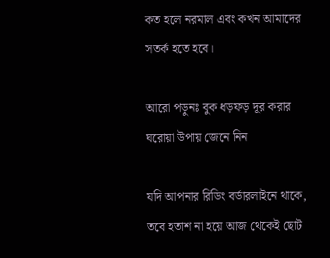কত হলে নরমাল এবং কখন আমাদের সতর্ক হতে হবে।

আরো পড়ুনঃ বুক ধড়ফড় দূর করার ঘরোয়া উপায় জেনে নিন

যদি আপনার রিডিং বর্ডারলাইনে থাকে, তবে হতাশ না হয়ে আজ থেকেই ছোট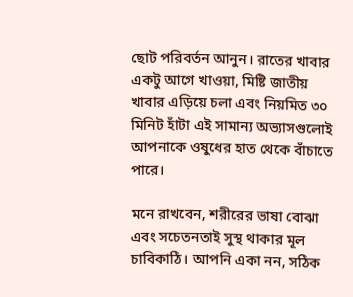ছোট পরিবর্তন আনুন। রাতের খাবার একটু আগে খাওয়া, মিষ্টি জাতীয় খাবার এড়িয়ে চলা এবং নিয়মিত ৩০ মিনিট হাঁটা এই সামান্য অভ্যাসগুলোই আপনাকে ওষুধের হাত থেকে বাঁচাতে পারে।

মনে রাখবেন, শরীরের ভাষা বোঝা এবং সচেতনতাই সুস্থ থাকার মূল চাবিকাঠি। আপনি একা নন, সঠিক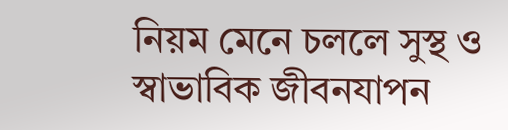নিয়ম মেনে চললে সুস্থ ও স্বাভাবিক জীবনযাপন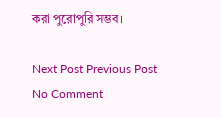করা পুরোপুরি সম্ভব।

Next Post Previous Post
No Comment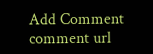Add Comment
comment url